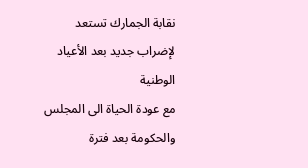نقابة الجمارك تستعد لإضراب جديد بعد الأعياد الوطنية
مع عودة الحياة الى المجلس والحكومة بعد فترة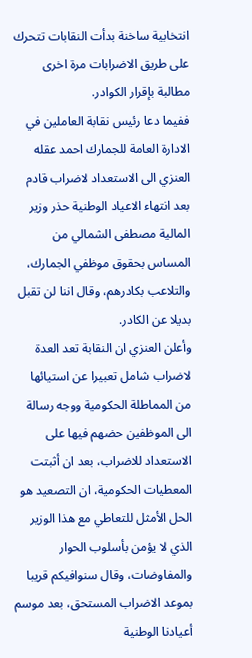انتخابية ساخنة بدأت النقابات تتحرك على طريق الاضرابات مرة اخرى مطالبة بإقرار الكوادر.
ففيما دعا رئيس نقابة العاملين في الادارة العامة للجمارك احمد عقله العنزي الى الاستعداد لاضراب قادم بعد انتهاء الاعياد الوطنية حذر وزير المالية مصطفى الشمالي من المساس بحقوق موظفي الجمارك، والتلاعب بكادرهم، وقال اننا لن تقبل بديلا عن الكادر.
وأعلن العنزي ان النقابة تعد العدة لاضراب شامل تعبيرا عن استيائها من المماطلة الحكومية ووجه رسالة الى الموظفين حضهم فيها على الاستعداد للاضراب، بعد ان أثبتت المعطيات الحكومية، ان التصعيد هو الحل الأمثل للتعاطي مع هذا الوزير الذي لا يؤمن بأسلوب الحوار والمفاوضات، وقال سنوافيكم قريبا بموعد الاضراب المستحق، بعد موسم أعيادنا الوطنية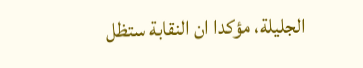الجليلة، مؤكدا ان النقابة ستظل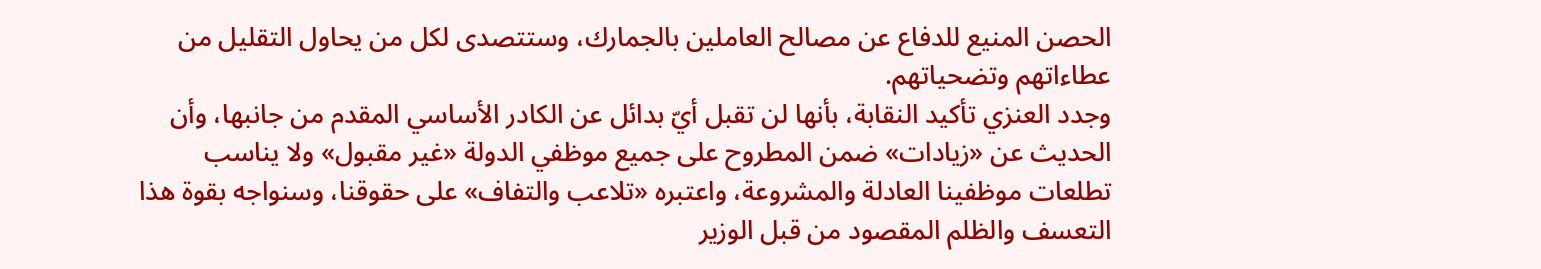الحصن المنيع للدفاع عن مصالح العاملين بالجمارك، وستتصدى لكل من يحاول التقليل من عطاءاتهم وتضحياتهم.
وجدد العنزي تأكيد النقابة، بأنها لن تقبل أيّ بدائل عن الكادر الأساسي المقدم من جانبها، وأن الحديث عن «زيادات» ضمن المطروح على جميع موظفي الدولة «غير مقبول» ولا يناسب تطلعات موظفينا العادلة والمشروعة، واعتبره «تلاعب والتفاف» على حقوقنا، وسنواجه بقوة هذا التعسف والظلم المقصود من قبل الوزير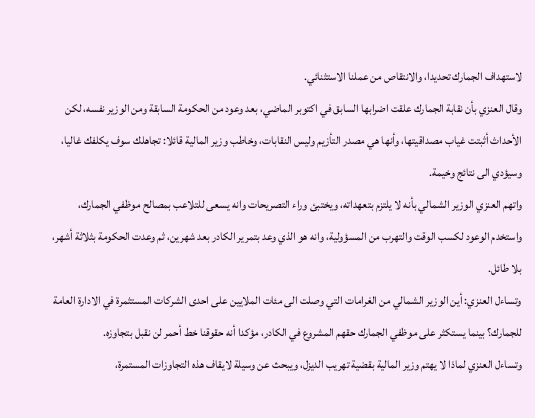لاستهداف الجمارك تحديدا، والانتقاص من عملنا الاستثنائي.
وقال العنزي بأن نقابة الجمارك علقت اضرابها السابق في اكتوبر الماضي، بعد وعود من الحكومة السابقة ومن الوزير نفسه، لكن الأحداث أثبتت غياب مصداقيتها، وأنها هي مصدر التأزيم وليس النقابات، وخاطب وزير المالية قائلا: تجاهلك سوف يكلفك غاليا، وسيؤدي الى نتائج وخيمة.
واتهم العنزي الوزير الشمالي بأنه لا يلتزم بتعهداته، ويختبئ وراء التصريحات وانه يسعى للتلاعب بمصالح موظفي الجمارك، واستخدم الوعود لكسب الوقت والتهرب من المسؤولية، وانه هو الذي وعد بتمرير الكادر بعد شهرين، ثم وعدت الحكومة بثلاثة أشهر، بلا طائل.
وتساءل العنزي: أين الوزير الشمالي من الغرامات التي وصلت الى مئات الملايين على احدى الشركات المستثمرة في الادارة العامة للجمارك؟ بينما يستكثر على موظفي الجمارك حقهم المشروع في الكادر، مؤكدا أنه حقوقنا خط أحمر لن نقبل بتجاوزه.
وتساءل العنزي لماذا لا يهتم وزير المالية بقضية تهريب الديزل، ويبحث عن وسيلة لايقاف هذه التجاوزات المستمرة،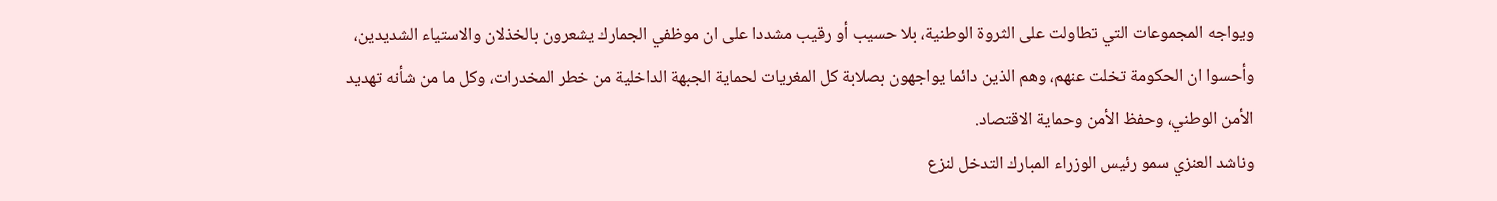ويواجه المجموعات التي تطاولت على الثروة الوطنية، بلا حسيب أو رقيب مشددا على ان موظفي الجمارك يشعرون بالخذلان والاستياء الشديدين، وأحسوا ان الحكومة تخلت عنهم، وهم الذين دائما يواجهون بصلابة كل المغريات لحماية الجبهة الداخلية من خطر المخدرات، وكل ما من شأنه تهديد الأمن الوطني، وحفظ الأمن وحماية الاقتصاد.
وناشد العنزي سمو رئيس الوزراء المبارك التدخل لنزع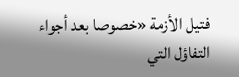فتيل الأزمة «خصوصا بعد أجواء التفاؤل التي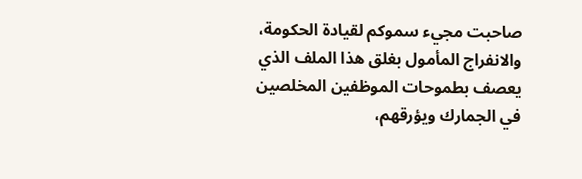صاحبت مجيء سموكم لقيادة الحكومة، والانفراج المأمول بغلق هذا الملف الذي يعصف بطموحات الموظفين المخلصين في الجمارك ويؤرقهم،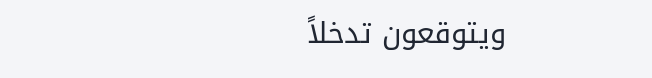ويتوقعون تدخلاً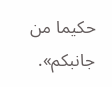حكيما من جانبكم».